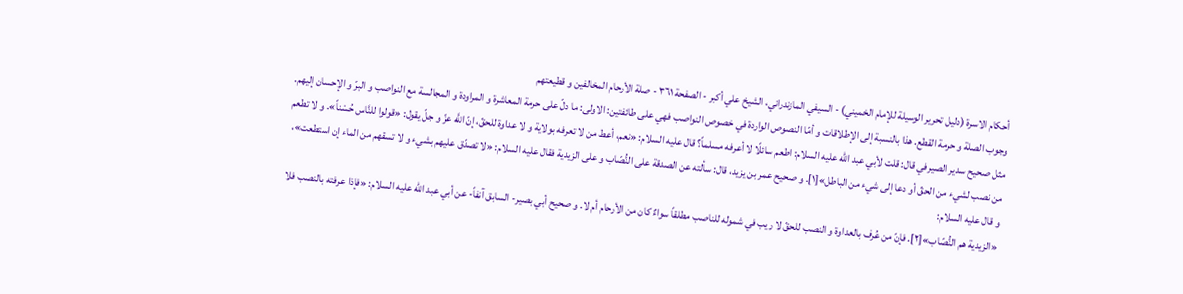أحكام الاسرة (دليل تحرير الوسيلة للإمام الخميني) - السيفي المازندراني، الشيخ علي أكبر - الصفحة ٣٦١ - صلة الأرحام المخالفين و قطيعتهم
وجوب الصلة و حرمة القطع. هذا بالنسبة إلى الإطلاقات و أمّا النصوص الواردة في خصوص النواصب فهي على طائفتين: الاولى: ما دلّ على حرمة المعاشرة و المراودة و المجالسة مع النواصب و البرّ و الإحسان إليهم. مثل صحيح سدير الصيرفي قال: قلت لأبي عبد اللّه عليه السلام: اطعم سائلًا لا أعرفه مسلماً؟ قال عليه السلام: «نعم، أعط من لا تعرفه بولاية و لا عداوة للحقّ، إنّ اللَّه عزّ و جلّ يقول: «قولوا للنَّاس حُسْناً». و لا تطعم من نصب لشيء من الحقّ أو دعا إلى شيء من الباطل»[١]. و صحيح عمر بن يزيد، قال: سألته عن الصدقة على النُّصّاب و على الزيدية فقال عليه السلام: «لا تصدّق عليهم بشيء و لا تسقهم من الماء إن استطعت»، و قال عليه السلام:
«الزيدية هم النُّصّاب»[٢]. فإنّ من عُرف بالعداوة و النصب للحقّ لا ريب في شموله للناصب مطلقاً سواءٌ كان من الأرحام أم لا. و صحيح أبي بصير- السابق آنفاً- عن أبي عبد اللّه عليه السلام: «فإذا عرفته بالنصب فلا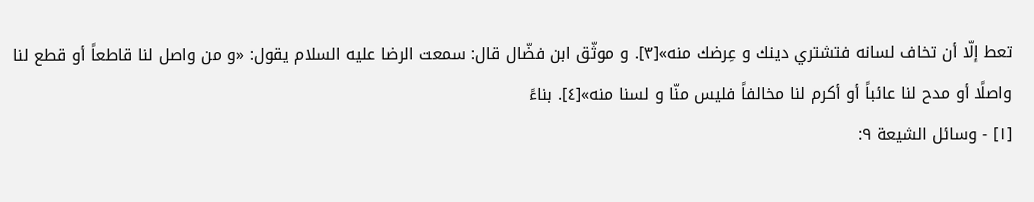تعط إلّا أن تخاف لسانه فتشتري دينك و عِرضك منه»[٣]. و موثّق ابن فضّال قال: سمعت الرضا عليه السلام يقول: «و من واصل لنا قاطعاً أو قطع لنا واصلًا أو مدح لنا عائباً أو أكرم لنا مخالفاً فليس منّا و لسنا منه»[٤]. بناءً
[١] - وسائل الشيعة ٩: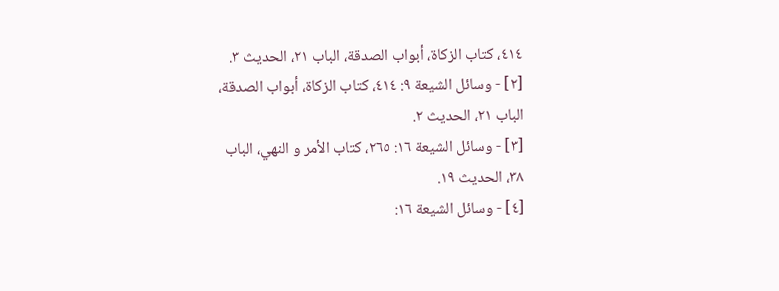٤١٤، كتاب الزكاة، أبواب الصدقة، الباب ٢١، الحديث ٣.
[٢] - وسائل الشيعة ٩: ٤١٤، كتاب الزكاة، أبواب الصدقة، الباب ٢١، الحديث ٢.
[٣] - وسائل الشيعة ١٦: ٢٦٥، كتاب الأمر و النهي، الباب ٣٨، الحديث ١٩.
[٤] - وسائل الشيعة ١٦: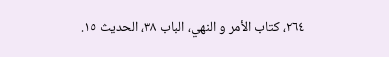٢٦٤، كتاب الأمر و النهي، الباب ٣٨، الحديث ١٥.